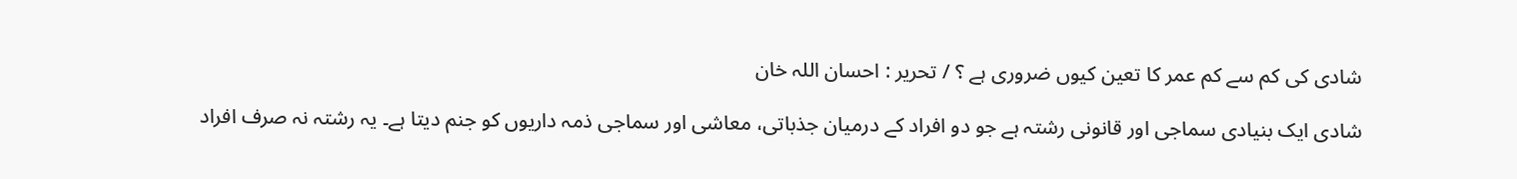شادی کی کم سے کم عمر کا تعین کیوں ضروری ہے ؟ / تحریر : احسان اللہ خان

شادی ایک بنیادی سماجی اور قانونی رشتہ ہے جو دو افراد کے درمیان جذباتی، معاشی اور سماجی ذمہ داریوں کو جنم دیتا ہے۔ یہ رشتہ نہ صرف افراد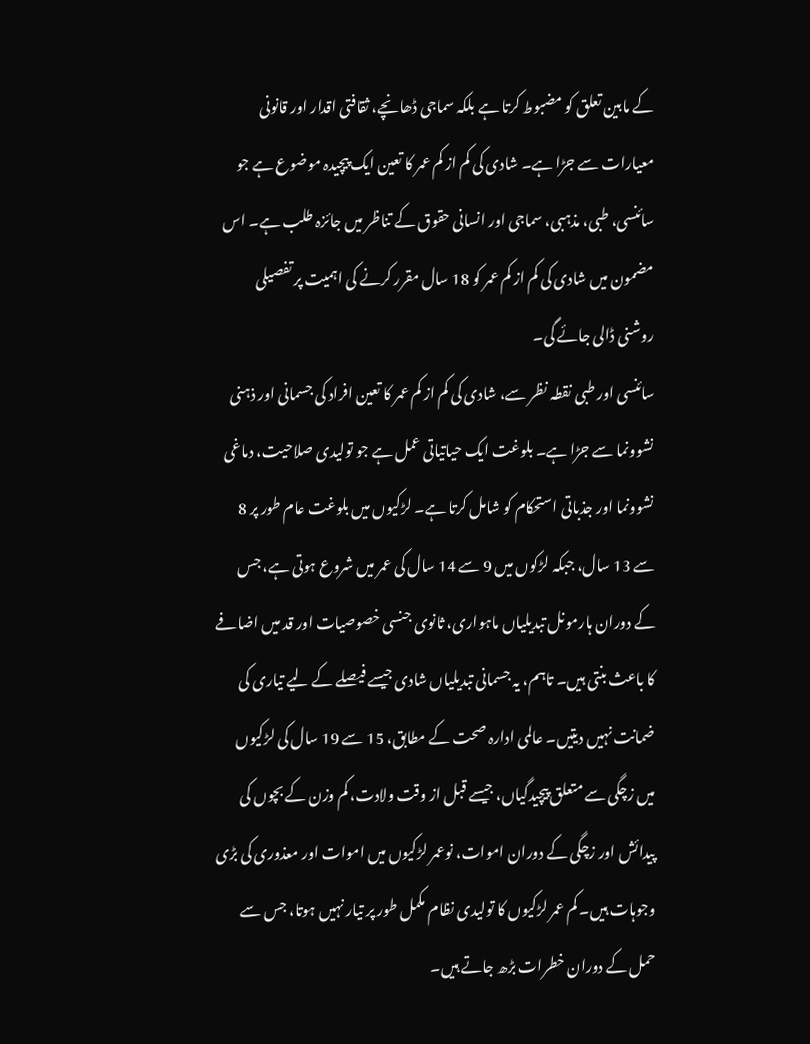کے مابین تعلق کو مضبوط کرتا ہے بلکہ سماجی ڈھانچے، ثقافتی اقدار اور قانونی معیارات سے جڑا ہے۔ شادی کی کم از کم عمر کا تعین ایک پیچیدہ موضوع ہے جو سائنسی، طبی، مذہبی، سماجی اور انسانی حقوق کے تناظر میں جائزہ طلب ہے۔ اس مضمون میں شادی کی کم از کم عمر کو 18 سال مقرر کرنے کی اہمیت پر تفصیلی روشنی ڈالی جائے گی۔
سائنسی اور طبی نقطہ نظر سے، شادی کی کم از کم عمر کا تعین افراد کی جسمانی اور ذہنی نشوونما سے جڑا ہے۔ بلوغت ایک حیاتیاتی عمل ہے جو تولیدی صلاحیت، دماغی نشوونما اور جذباتی استحکام کو شامل کرتا ہے۔ لڑکیوں میں بلوغت عام طور پر 8 سے 13 سال، جبکہ لڑکوں میں 9 سے 14 سال کی عمر میں شروع ہوتی ہے، جس کے دوران ہارمونل تبدیلیاں ماہواری، ثانوی جنسی خصوصیات اور قد میں اضافے کا باعث بنتی ہیں۔ تاہم، یہ جسمانی تبدیلیاں شادی جیسے فیصلے کے لیے تیاری کی ضمانت نہیں دیتیں۔ عالمی ادارہ صحت کے مطابق، 15 سے 19 سال کی لڑکیوں میں زچگی سے متعلق پیچیدگیاں، جیسے قبل از وقت ولادت، کم وزن کے بچوں کی پیدائش اور زچگی کے دوران اموات، نوعمر لڑکیوں میں اموات اور معذوری کی بڑی وجوہات ہیں۔ کم عمر لڑکیوں کا تولیدی نظام مکمل طور پر تیار نہیں ہوتا، جس سے حمل کے دوران خطرات بڑھ جاتے ہیں۔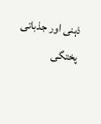ذہنی اور جذباتی پختگی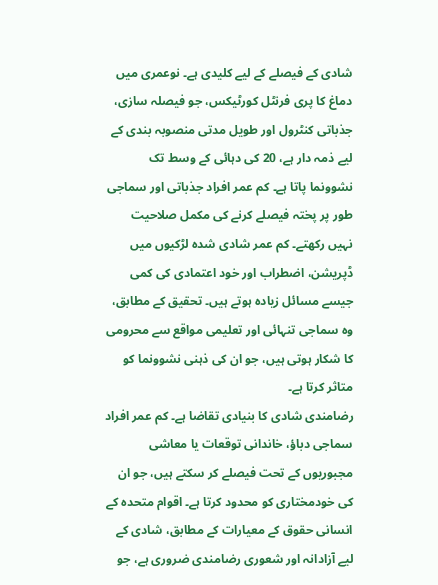شادی کے فیصلے کے لیے کلیدی ہے۔ نوعمری میں دماغ کا پری فرنٹل کورٹیکس، جو فیصلہ سازی، جذباتی کنٹرول اور طویل مدتی منصوبہ بندی کے لیے ذمہ دار ہے، 20 کی دہائی کے وسط تک نشوونما پاتا ہے۔ کم عمر افراد جذباتی اور سماجی طور پر پختہ فیصلے کرنے کی مکمل صلاحیت نہیں رکھتے۔ کم عمر شادی شدہ لڑکیوں میں ڈپریشن، اضطراب اور خود اعتمادی کی کمی جیسے مسائل زیادہ ہوتے ہیں۔ تحقیق کے مطابق، وہ سماجی تنہائی اور تعلیمی مواقع سے محرومی کا شکار ہوتی ہیں، جو ان کی ذہنی نشوونما کو متاثر کرتا ہے۔
رضامندی شادی کا بنیادی تقاضا ہے۔ کم عمر افراد سماجی دباؤ، خاندانی توقعات یا معاشی مجبوریوں کے تحت فیصلے کر سکتے ہیں، جو ان کی خودمختاری کو محدود کرتا ہے۔ اقوام متحدہ کے انسانی حقوق کے معیارات کے مطابق، شادی کے لیے آزادانہ اور شعوری رضامندی ضروری ہے، جو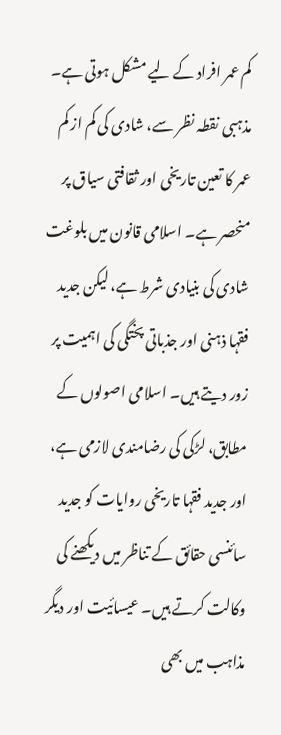کم عمر افراد کے لیے مشکل ہوتی ہے۔
مذہبی نقطہ نظر سے، شادی کی کم از کم عمر کا تعین تاریخی اور ثقافتی سیاق پر منحصر ہے۔ اسلامی قانون میں بلوغت شادی کی بنیادی شرط ہے، لیکن جدید فقہا ذہنی اور جذباتی پختگی کی اہمیت پر زور دیتے ہیں۔ اسلامی اصولوں کے مطابق، لڑکی کی رضامندی لازمی ہے، اور جدید فقہا تاریخی روایات کو جدید سائنسی حقائق کے تناظر میں دیکھنے کی وکالت کرتے ہیں۔ عیسائیت اور دیگر مذاہب میں بھی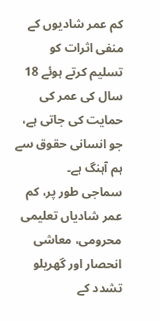کم عمر شادیوں کے منفی اثرات کو تسلیم کرتے ہوئے 18 سال کی عمر کی حمایت کی جاتی ہے، جو انسانی حقوق سے ہم آہنگ ہے۔
سماجی طور پر، کم عمر شادیاں تعلیمی محرومی، معاشی انحصار اور گھریلو تشدد کے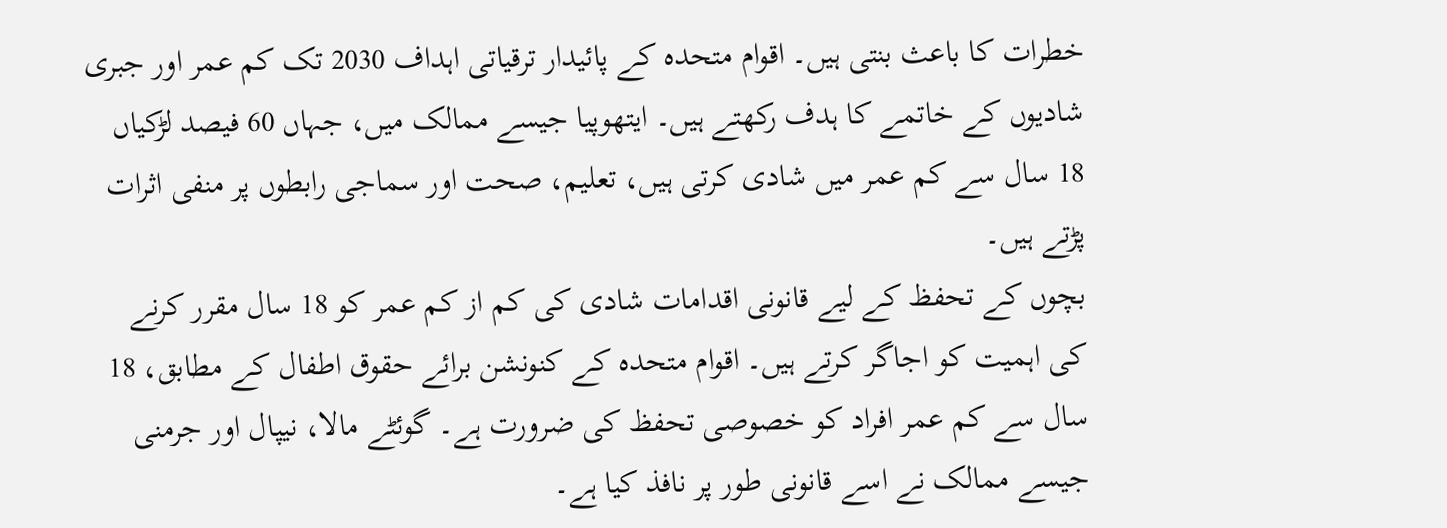خطرات کا باعث بنتی ہیں۔ اقوام متحدہ کے پائیدار ترقیاتی اہداف 2030 تک کم عمر اور جبری شادیوں کے خاتمے کا ہدف رکھتے ہیں۔ ایتھوپیا جیسے ممالک میں، جہاں 60 فیصد لڑکیاں 18 سال سے کم عمر میں شادی کرتی ہیں، تعلیم، صحت اور سماجی رابطوں پر منفی اثرات پڑتے ہیں۔
بچوں کے تحفظ کے لیے قانونی اقدامات شادی کی کم از کم عمر کو 18 سال مقرر کرنے کی اہمیت کو اجاگر کرتے ہیں۔ اقوام متحدہ کے کنونشن برائے حقوق اطفال کے مطابق، 18 سال سے کم عمر افراد کو خصوصی تحفظ کی ضرورت ہے۔ گوئٹے مالا، نیپال اور جرمنی جیسے ممالک نے اسے قانونی طور پر نافذ کیا ہے۔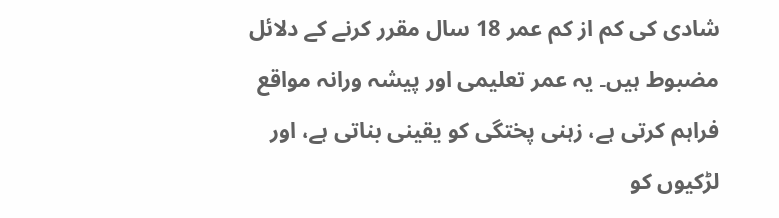شادی کی کم از کم عمر 18 سال مقرر کرنے کے دلائل مضبوط ہیں۔ یہ عمر تعلیمی اور پیشہ ورانہ مواقع فراہم کرتی ہے، زہنی پختگی کو یقینی بناتی ہے، اور لڑکیوں کو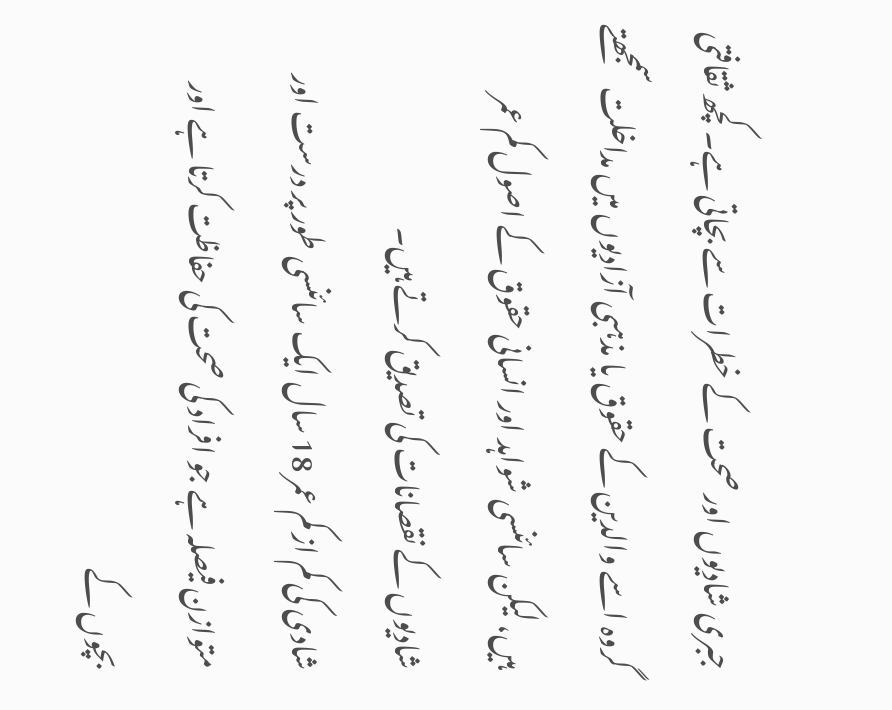جبری شادیوں اور صحت کے خطرات سے بچاتی ہے۔ کچھ ثقافتی گروہ اسے والدین کے حقوق یا مذہبی آزادیوں میں مداخلت سمجھتے ہیں، لیکن سائنسی شواہد اور انسانی حقوق کے اصول کم عمر شادیوں کے نقصانات کی تصدیق کرتے ہیں۔
شادی کی کم از کم عمر 18 سال ایک سائنسی طور پر درست اور متوازن فیصلہ ہے جو افراد کی صحت کی حفاظت کرتا ہے اور بچوں کے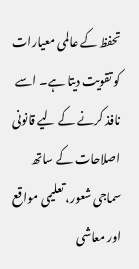تحفظ کے عالمی معیارات کو تقویت دیتا ہے۔ اسے نافذ کرنے کے لیے قانونی اصلاحات کے ساتھ سماجی شعور، تعلیمی مواقع اور معاشی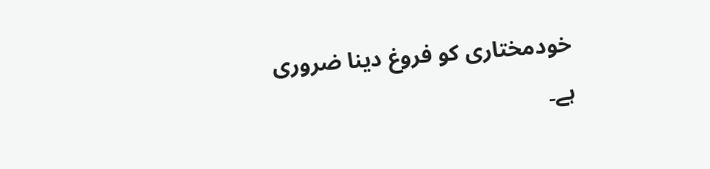خودمختاری کو فروغ دینا ضروری ہے۔